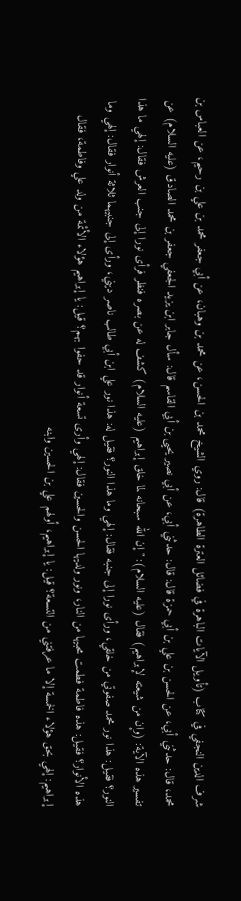شرف الدين النجفي في كتاب (تأويل الآيات الباهرة في فضائل العترة الطاهرة) قال: روي الشيخ محمد بن الحسن، عن محمد بن وهبان، عن أبي جعفر محمد بن علي بن رحيم، عن العباس بن محمد، قال: حدثني أبي، عن الحسن بن علي بن أبي حمزة قال: قال: حدثني أبي، عن أبي نصير يحيى بن أبي القاسم قال: سأل جابر ابن يزيد الجعفي جعفر بن محمد الصادق (عليه السلام) عن تفسير هذه الآية: (وإن من شيعته لإبراهيم) فقال (عليه السلام): " إن الله سبحانه لما خلق إبراهيم (عليه السلام) كشف له عن بصره فنظر فرأى نورا إلى جنب العرش فقال: إلهي ما هذا النور؟ فقيل: هذا نور محمد صفوتي من خلقي، ورأى نورا إلى جنبه فقال: إلهي وما هذا النور؟ فقيل له: هذا نور علي ابن أبي طالب ناصر ديني، ورأى إلى جنبيهما ثلاثة أنوار فقال: إلهي وما هذه الأنوار؟ فقيل: هذه فاطمة فطمت محبيها من النار، ونور ولديها الحسن والحسين فقال: إلهي وأرى تسعة أنوار قد حفوا بهم؟ قيل: يا إبراهيم هؤلاء الأئمة من ولد علي وفاطمة، فقال إبراهيم: إلهي بحق هؤلاء الخمسة إلا ما عرفتني من التسعة؟ قيل: يا إبراهيم، أولهم علي بن الحسين وابنه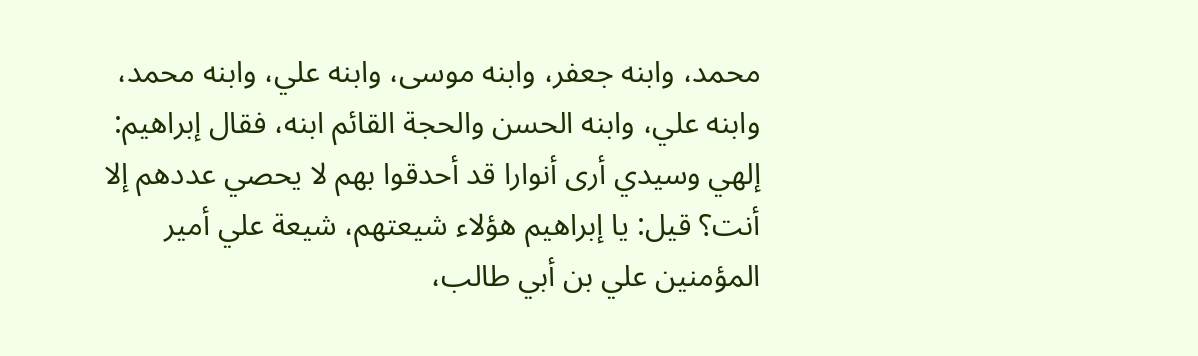محمد، وابنه جعفر، وابنه موسى، وابنه علي، وابنه محمد، وابنه علي، وابنه الحسن والحجة القائم ابنه، فقال إبراهيم: إلهي وسيدي أرى أنوارا قد أحدقوا بهم لا يحصي عددهم إلا أنت؟ قيل: يا إبراهيم هؤلاء شيعتهم، شيعة علي أمير المؤمنين علي بن أبي طالب،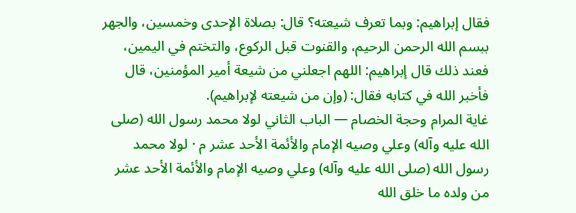فقال إبراهيم: وبما تعرف شيعته؟ قال: بصلاة الإحدى وخمسين، والجهر ببسم الله الرحمن الرحيم، والقنوت قبل الركوع، والتختم في اليمين، فعند ذلك قال إبراهيم: اللهم اجعلني من شيعة أمير المؤمنين، قال فأخبر الله في كتابه فقال: (وإن من شيعته لإبراهيم).
غاية المرام وحجة الخصام — الباب الثاني لولا محمد رسول الله (صلى الله عليه وآله) وعلي وصيه الإمام والأئمة الأحد عشر م · لولا محمد رسول الله (صلى الله عليه وآله) وعلي وصيه الإمام والأئمة الأحد عشر من ولده ما خلق الله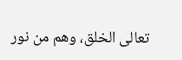تعالى الخلق، وهم من نور